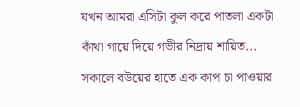যখন আমরা এসিটা কুল করে পাতলা একটা কাঁথা গায়ে দিয়ে গভীর নিদ্রায় শায়িত... সকালে বউয়ের হাতে এক কাপ চা পাওয়ার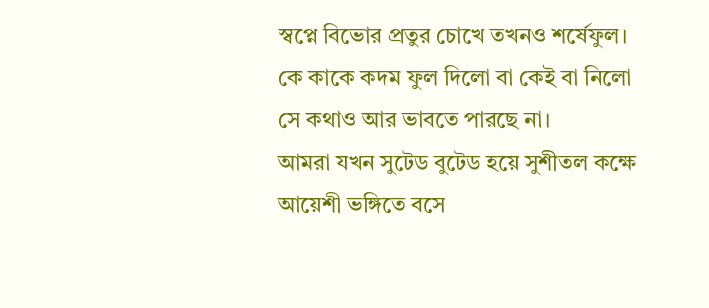স্বপ্নে বিভোর প্রতুর চোখে তখনও শর্ষেফুল। কে কাকে কদম ফুল দিলো বা কেই বা নিলো সে কথাও আর ভাবতে পারছে না।
আমরা যখন সুটেড বুটেড হয়ে সুশীতল কক্ষে আয়েশী ভঙ্গিতে বসে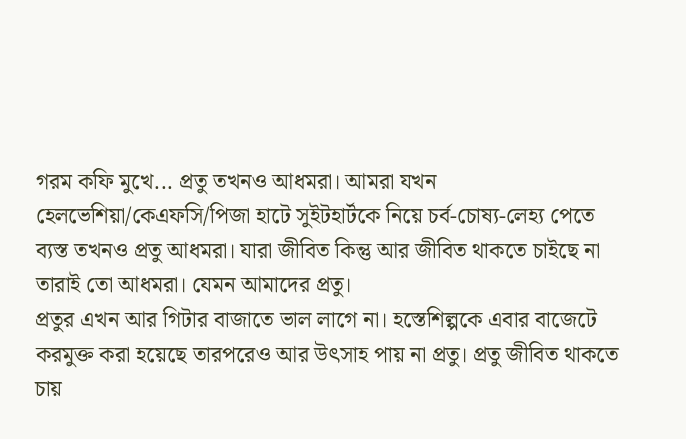গরম কফি মুখে... প্রতু তখনও আধমরা। আমরা যখন হেলভেশিয়া/কেএফসি/পিজা হাটে সুইটহার্টকে নিয়ে চর্ব-চোষ্য-লেহ্য পেতে ব্যস্ত তখনও প্রতু আধমরা। যারা জীবিত কিন্তু আর জীবিত থাকতে চাইছে না তারাই তো আধমরা। যেমন আমাদের প্রতু।
প্রতুর এখন আর গিটার বাজাতে ভাল লাগে না। হস্তেশিল্পকে এবার বাজেটে করমুক্ত করা হয়েছে তারপরেও আর উৎসাহ পায় না প্রতু। প্রতু জীবিত থাকতে চায়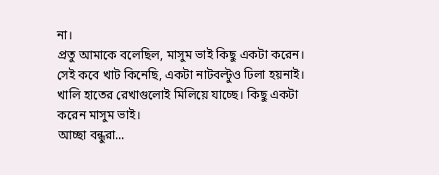না।
প্রতু আমাকে বলেছিল, মাসুম ভাই কিছু একটা করেন। সেই কবে খাট কিনেছি, একটা নাটবল্টুও ঢিলা হয়নাই। খালি হাতের রেখাগুলোই মিলিয়ে যাচ্ছে। কিছু একটা করেন মাসুম ভাই।
আচ্ছা বন্ধুরা...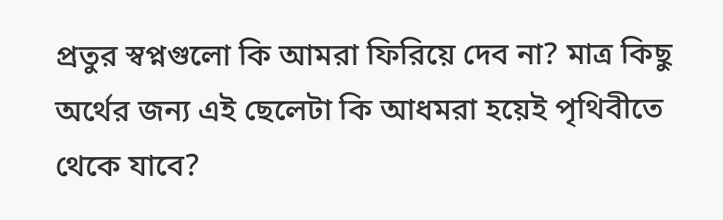প্রতুর স্বপ্নগুলো কি আমরা ফিরিয়ে দেব না? মাত্র কিছু অর্থের জন্য এই ছেলেটা কি আধমরা হয়েই পৃথিবীতে থেকে যাবে?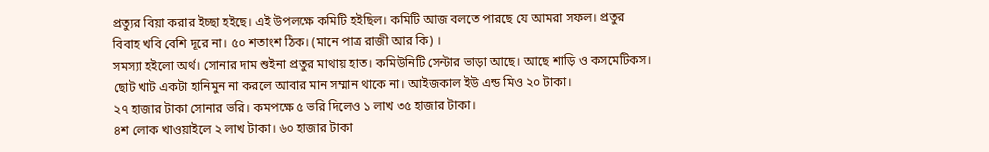প্রত্যুর বিয়া করার ইচ্ছা হইছে। এই উপলক্ষে কমিটি হইছিল। কমিটি আজ বলতে পারছে যে আমরা সফল। প্রতুর বিবাহ খবি বেশি দূরে না। ৫০ শতাংশ ঠিক। (মানে পাত্র রাজী আর কি) ।
সমস্যা হইলো অর্থ। সোনার দাম শুইনা প্রতুর মাথায় হাত। কমিউনিটি সেন্টার ভাড়া আছে। আছে শাড়ি ও কসমেটিকস। ছোট খাট একটা হানিমুন না করলে আবার মান সম্মান থাকে না। আইজকাল ইউ এন্ড মিও ২০ টাকা।
২৭ হাজার টাকা সোনার ভরি। কমপক্ষে ৫ ভরি দিলেও ১ লাখ ৩৫ হাজার টাকা।
৪শ লোক খাওয়াইলে ২ লাখ টাকা। ৬০ হাজার টাকা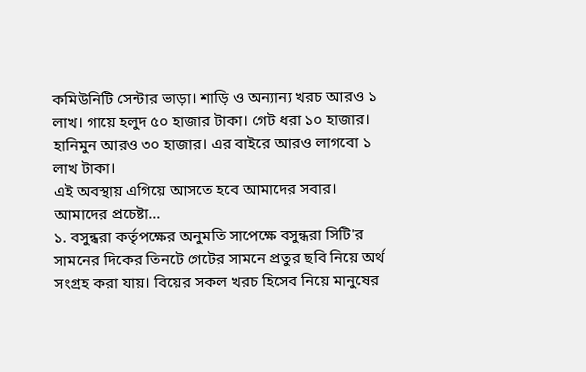কমিউনিটি সেন্টার ভাড়া। শাড়ি ও অন্যান্য খরচ আরও ১ লাখ। গায়ে হলুদ ৫০ হাজার টাকা। গেট ধরা ১০ হাজার। হানিমুন আরও ৩০ হাজার। এর বাইরে আরও লাগবো ১ লাখ টাকা।
এই অবস্থায় এগিয়ে আসতে হবে আমাদের সবার।
আমাদের প্রচেষ্টা...
১. বসুন্ধরা কর্তৃপক্ষের অনুমতি সাপেক্ষে বসুন্ধরা সিটি'র সামনের দিকের তিনটে গেটের সামনে প্রতুর ছবি নিয়ে অর্থ সংগ্রহ করা যায়। বিয়ের সকল খরচ হিসেব নিয়ে মানুষের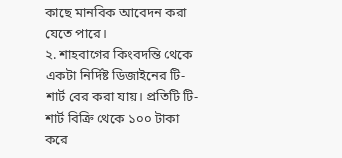কাছে মানবিক আবেদন করা যেতে পারে।
২. শাহবাগের কিংবদন্তি থেকে একটা নির্দিষ্ট ডিজাইনের টি-শার্ট বের করা যায়। প্রতিটি টি-শার্ট বিক্রি থেকে ১০০ টাকা করে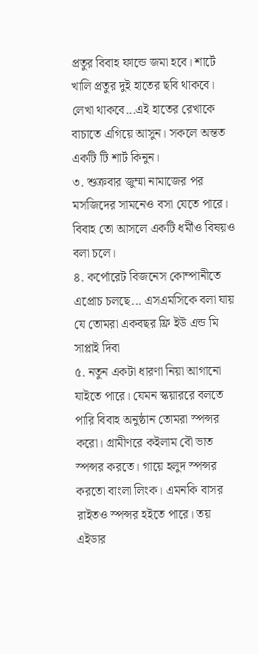প্রতুর বিবাহ ফান্ডে জমা হবে। শার্টে খালি প্রতুর দুই হাতের ছবি থাকবে। লেখা থাকবে...এই হাতের রেখাকে বাচাতে এগিয়ে আসুন। সকলে অন্তত একটি টি শার্ট কিনুন।
৩. শুক্রবার জুম্মা নামাজের পর মসজিদের সামনেও বসা যেতে পারে। বিবাহ তো আসলে একটি ধর্মীও বিষয়ও বলা চলে।
৪. কর্পোরেট বিজনেস কোম্পানীতে এপ্রোচ চলছে... এসএমসিকে বলা যায় যে তোমরা একবছর ফ্রি ইউ এন্ড মি সাপ্লাই দিবা
৫. নতুন একটা ধারণা নিয়া আগানো যাইতে পারে। যেমন স্কয়াররে বলতে পারি বিবাহ অনুষ্ঠান তোমরা স্পন্সর করো। গ্রামীণরে কইলাম বৌ ভাত স্পন্সর করতে। গায়ে হলুদ স্পন্সর করতো বাংলা লিংক। এমনকি বাসর রাইতও স্পন্সর হইতে পারে। তয় এইডার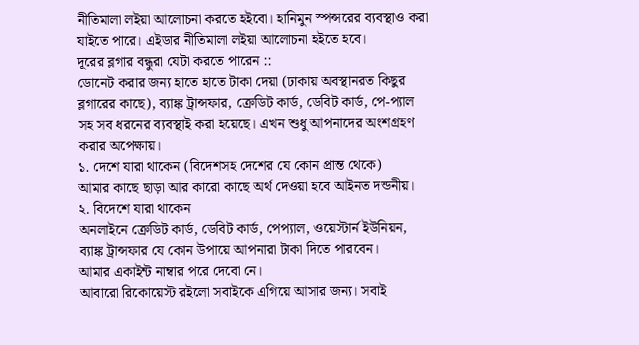নীতিমালা লইয়া আলোচনা করতে হইবো। হানিমুন স্পন্সরের ব্যবস্থাও করা যাইতে পারে। এইডার নীতিমালা লইয়া আলোচনা হইতে হবে।
দূরের ব্লগার বন্ধুরা যেটা করতে পারেন ::
ডোনেট করার জন্য হাতে হাতে টাকা দেয়া (ঢাকায় অবস্থানরত কিছুর ব্লগারের কাছে), ব্যাঙ্ক ট্রান্সফার, ক্রেডিট কার্ড, ডেবিট কার্ড, পে-প্যাল সহ সব ধরনের ব্যবস্থাই করা হয়েছে। এখন শুধু আপনাদের অংশগ্রহণ করার অপেক্ষায়।
১. দেশে যারা থাকেন (বিদেশসহ দেশের যে কোন প্রান্ত থেকে)
আমার কাছে ছাড়া আর কারো কাছে অর্থ দেওয়া হবে আইনত দন্ডনীয়।
২. বিদেশে যারা থাকেন
অনলাইনে ক্রেডিট কার্ড, ডেবিট কার্ড, পেপ্যাল, ওয়েস্টার্ন ইউনিয়ন, ব্যাঙ্ক ট্রান্সফার যে কোন উপায়ে আপনারা টাকা দিতে পারবেন।
আমার একাইন্ট নাম্বার পরে দেবো নে।
আবারো রিকোয়েস্ট রইলো সবাইকে এগিয়ে আসার জন্য। সবাই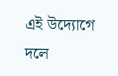এই উদ্যোগে দলে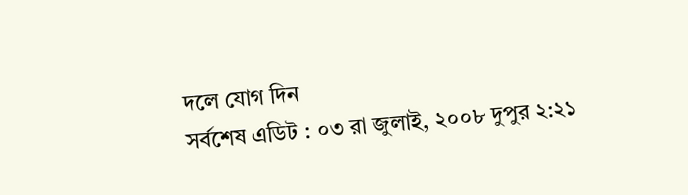দলে যোগ দিন
সর্বশেষ এডিট : ০৩ রা জুলাই, ২০০৮ দুপুর ২:২১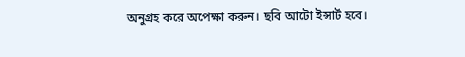অনুগ্রহ করে অপেক্ষা করুন। ছবি আটো ইন্সার্ট হবে।